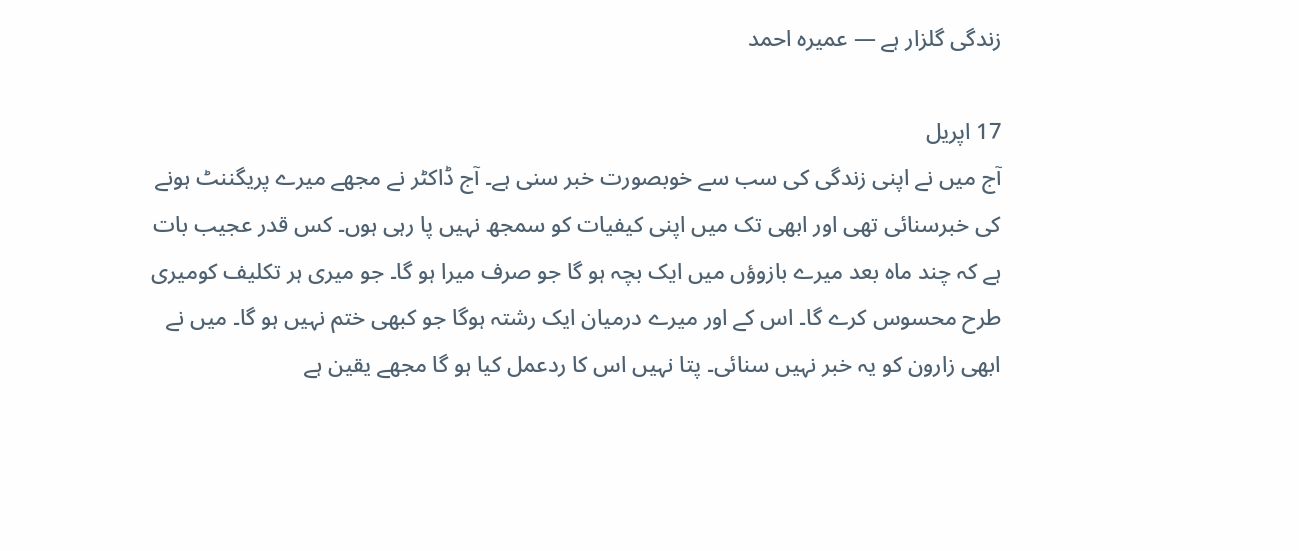زندگی گلزار ہے — عمیرہ احمد

17 اپریل
آج میں نے اپنی زندگی کی سب سے خوبصورت خبر سنی ہے۔ آج ڈاکٹر نے مجھے میرے پریگننٹ ہونے کی خبرسنائی تھی اور ابھی تک میں اپنی کیفیات کو سمجھ نہیں پا رہی ہوں۔ کس قدر عجیب بات ہے کہ چند ماہ بعد میرے بازوؤں میں ایک بچہ ہو گا جو صرف میرا ہو گا۔ جو میری ہر تکلیف کومیری طرح محسوس کرے گا۔ اس کے اور میرے درمیان ایک رشتہ ہوگا جو کبھی ختم نہیں ہو گا۔ میں نے ابھی زارون کو یہ خبر نہیں سنائی۔ پتا نہیں اس کا ردعمل کیا ہو گا مجھے یقین ہے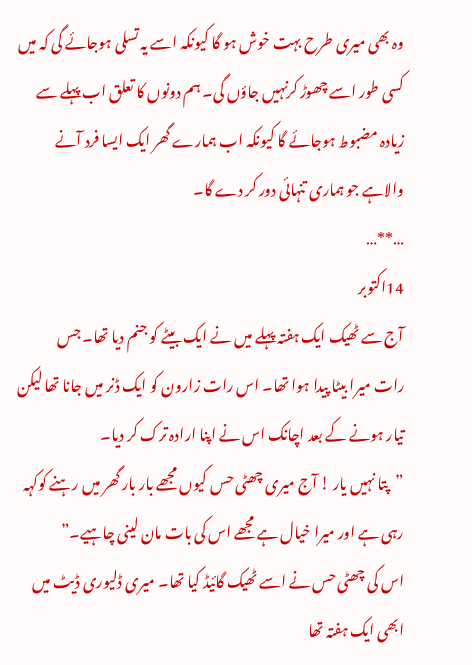وہ بھی میری طرح بہت خوش ہو گا کیونکہ اسے یہ تسلی ہوجائے گی کہ میں کسی طور اسے چھوڑ کرنہیں جاؤں گی۔ ہم دونوں کا تعلق اب پہلے سے زیادہ مضبوط ہوجائے گا کیونکہ اب ہمارے گھر ایک ایسا فرد آنے والاہے جو ہماری تنہائی دور کر دے گا۔
…**…
14اکتوبر
آج سے ٹھیک ایک ہفتہ پہلے میں نے ایک بیٹے کو جنم دیا تھا۔ جس رات میرا بیٹا پیدا ہوا تھا۔ اس رات زارون کو ایک ڈنر میں جانا تھا لیکن تیار ہونے کے بعد اچانک اس نے اپنا ارادہ ترک کر دیا۔
”پتا نہیں یار ! آج میری چھٹی حس کیوں مجھے بار بار گھر میں رہنے کوکہہ رہی ہے اور میرا خیال ہے مجھے اس کی بات مان لینی چاہیے۔”
اس کی چھٹی حس نے اسے ٹھیک گائیڈ کیا تھا۔ میری ڈلیوری ڈیٹ میں ابھی ایک ہفتہ تھا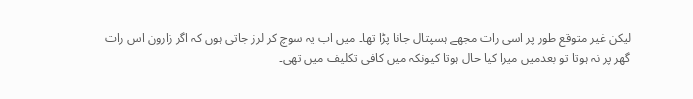لیکن غیر متوقع طور پر اسی رات مجھے ہسپتال جانا پڑا تھا۔ میں اب یہ سوچ کر لرز جاتی ہوں کہ اگر زارون اس رات گھر پر نہ ہوتا تو بعدمیں میرا کیا حال ہوتا کیونکہ میں کافی تکلیف میں تھی۔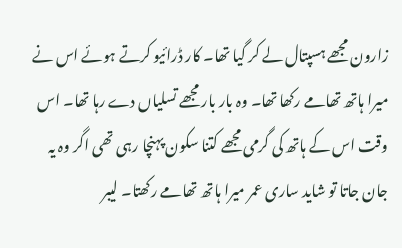زارون مجھے ہسپتال لے کر گیا تھا۔ کار ڈرائیو کرتے ہوئے اس نے میرا ہاتھ تھامے رکھا تھا۔ وہ بار بار مجھے تسلیاں دے رہا تھا۔ اس وقت اس کے ہاتھ کی گرمی مجھے کتنا سکون پہنچا رہی تھی اگر وہ یہ جان جاتا تو شاید ساری عمر میرا ہاتھ تھامے رکھتا۔ لیبر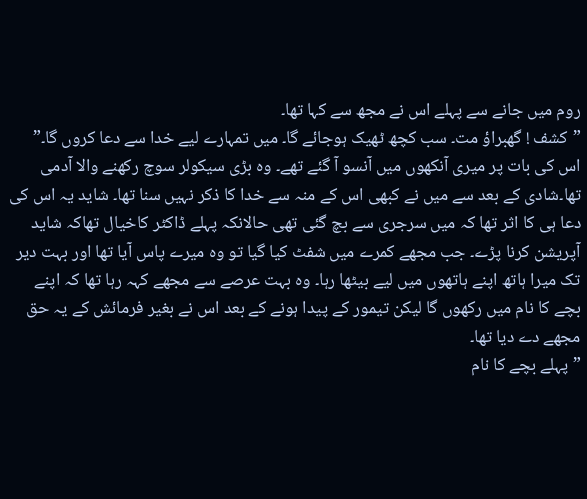روم میں جانے سے پہلے اس نے مجھ سے کہا تھا۔
”کشف ! گھبراؤ مت۔ سب کچھ ٹھیک ہوجائے گا۔ میں تمہارے لیے خدا سے دعا کروں گا۔”
اس کی بات پر میری آنکھوں میں آنسو آ گئے تھے۔ وہ بڑی سیکولر سوچ رکھنے والا آدمی تھا۔شادی کے بعد سے میں نے کبھی اس کے منہ سے خدا کا ذکر نہیں سنا تھا۔ شاید یہ اس کی دعا ہی کا اثر تھا کہ میں سرجری سے بچ گئی تھی حالانکہ پہلے ڈاکٹر کاخیال تھاکہ شاید آپریشن کرنا پڑے۔ جب مجھے کمرے میں شفٹ کیا گیا تو وہ میرے پاس آیا تھا اور بہت دیر تک میرا ہاتھ اپنے ہاتھوں میں لیے بیٹھا رہا۔ وہ بہت عرصے سے مجھے کہہ رہا تھا کہ اپنے بچے کا نام میں رکھوں گا لیکن تیمور کے پیدا ہونے کے بعد اس نے بغیر فرمائش کے یہ حق مجھے دے دیا تھا۔
”پہلے بچے کا نام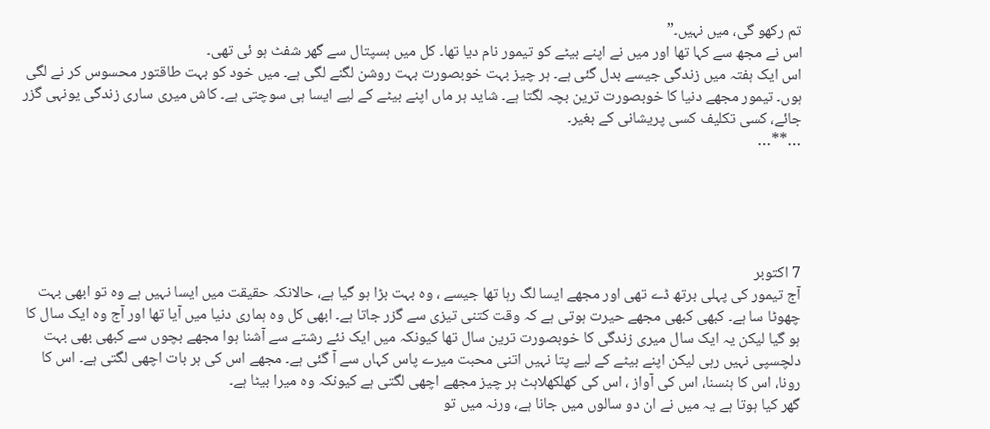تم رکھو گی، میں نہیں۔”
اس نے مجھ سے کہا تھا اور میں نے اپنے بیٹے کو تیمور نام دیا تھا۔ کل میں ہسپتال سے گھر شفٹ ہو ئی تھی۔
اس ایک ہفتہ میں زندگی جیسے بدل گئی ہے۔ ہر چیز بہت خوبصورت بہت روشن لگنے لگی ہے۔ میں خود کو بہت طاقتور محسوس کر نے لگی ہوں۔ تیمور مجھے دنیا کا خوبصورت ترین بچہ لگتا ہے۔ شاید ہر ماں اپنے بیٹے کے لیے ایسا ہی سوچتی ہے۔ کاش میری ساری زندگی یونہی گزر جائے، کسی تکلیف کسی پریشانی کے بغیر۔
…**…





7 اکتوبر
آج تیمور کی پہلی برتھ ڈے تھی اور مجھے ایسا لگ رہا تھا جیسے ، وہ بہت بڑا ہو گیا ہے، حالانکہ حقیقت میں ایسا نہیں ہے وہ تو ابھی بہت چھوٹا سا ہے۔ کبھی کبھی مجھے حیرت ہوتی ہے کہ وقت کتنی تیزی سے گزر جاتا ہے۔ ابھی کل وہ ہماری دنیا میں آیا تھا اور آج وہ ایک سال کا ہو گیا لیکن یہ ایک سال میری زندگی کا خوبصورت ترین سال تھا کیونکہ میں ایک نئے رشتے سے آشنا ہوا مجھے بچوں سے کبھی بھی بہت دلچسپی نہیں رہی لیکن اپنے بیٹے کے لیے پتا نہیں اتنی محبت میرے پاس کہاں سے آ گئی ہے۔ مجھے اس کی ہر بات اچھی لگتی ہے۔ اس کا رونا، اس کا ہنسنا، اس کی آواز ، اس کی کھلکھلاہٹ ہر چیز مجھے اچھی لگتی ہے کیونکہ وہ میرا بیٹا ہے۔
گھر کیا ہوتا ہے یہ میں نے ان دو سالوں میں جانا ہے، ورنہ میں تو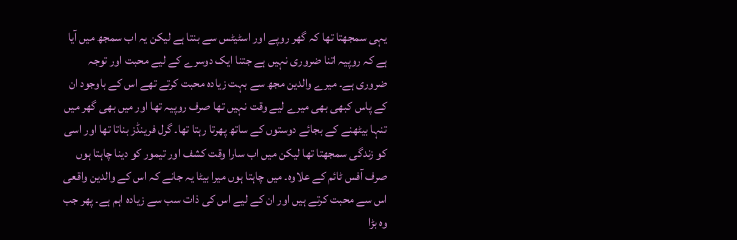یہی سمجھتا تھا کہ گھر روپے اور اسٹیٹس سے بنتا ہے لیکن یہ اب سمجھ میں آیا ہے کہ روپیہ اتنا ضروری نہیں ہے جتنا ایک دوسرے کے لیے محبت اور توجہ ضروری ہے۔ میرے والدین مجھ سے بہت زیادہ محبت کرتے تھے اس کے باوجود ان کے پاس کبھی بھی میرے لیے وقت نہیں تھا صرف روپیہ تھا اور میں بھی گھر میں تنہا بیٹھنے کے بجائے دوستوں کے ساتھ پھرتا رہتا تھا۔ گرل فرینڈز بناتا تھا اور اسی کو زندگی سمجھتا تھا لیکن میں اب سارا وقت کشف اور تیمور کو دینا چاہتا ہوں صرف آفس ٹائم کے علاوہ۔ میں چاہتا ہوں میرا بیٹا یہ جانے کہ اس کے والدین واقعی اس سے محبت کرتے ہیں اور ان کے لیے اس کی ذات سب سے زیادہ اہم ہے۔ پھر جب وہ بڑا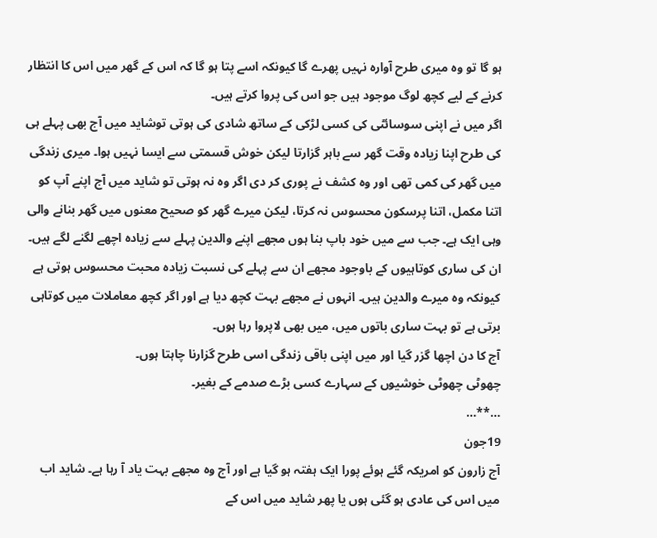ہو گا تو وہ میری طرح آوارہ نہیں پھرے گا کیونکہ اسے پتا ہو گا کہ اس کے گھر میں اس کا انتظار کرنے کے لیے کچھ لوگ موجود ہیں جو اس کی پروا کرتے ہیں۔
اگر میں نے اپنی سوسائٹی کی کسی لڑکی کے ساتھ شادی کی ہوتی توشاید میں آج بھی پہلے ہی کی طرح اپنا زیادہ وقت گھر سے باہر گزارتا لیکن خوش قسمتی سے ایسا نہیں ہوا۔ میری زندگی میں گھر کی کمی تھی اور وہ کشف نے پوری کر دی اگر وہ نہ ہوتی تو شاید میں آج اپنے آپ کو اتنا مکمل، اتنا پرسکون محسوس نہ کرتا، لیکن میرے گھر کو صحیح معنوں میں گھر بنانے والی وہی ایک ہے۔ جب سے میں خود باپ بنا ہوں مجھے اپنے والدین پہلے سے زیادہ اچھے لگنے لگے ہیں۔ ان کی ساری کوتاہیوں کے باوجود مجھے ان سے پہلے کی نسبت زیادہ محبت محسوس ہوتی ہے کیونکہ وہ میرے والدین ہیں۔ انہوں نے مجھے بہت کچھ دیا ہے اور اگر کچھ معاملات میں کوتاہی برتی ہے تو بہت ساری باتوں میں، میں بھی لاپروا رہا ہوں۔
آج کا دن اچھا گزر گیا اور میں اپنی باقی زندگی اسی طرح گزارنا چاہتا ہوں۔
چھوٹی چھوٹی خوشیوں کے سہارے کسی بڑے صدمے کے بغیر۔
…**…
19جون
آج زارون کو امریکہ گئے ہوئے پورا ایک ہفتہ ہو گیا ہے اور آج وہ مجھے بہت یاد آ رہا ہے۔ شاید اب میں اس کی عادی ہو گئی ہوں یا پھر شاید میں اس کے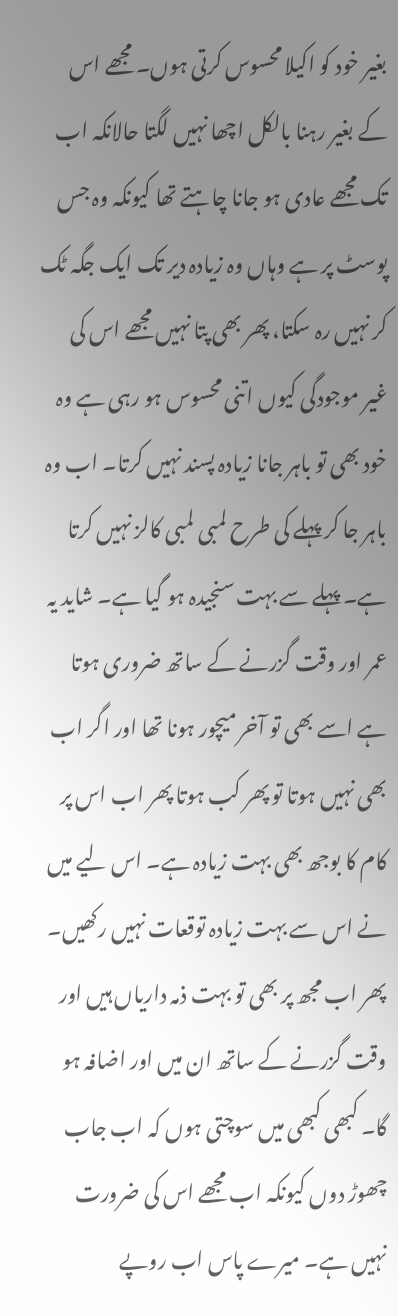بغیر خود کو اکیلا محسوس کرتی ہوں۔ مجھے اس کے بغیر رہنا بالکل اچھا نہیں لگتا حالانکہ اب تک مجھے عادی ہو جانا چاہتے تھا کیونکہ وہ جس پوسٹ پر ہے وہاں وہ زیادہ دیر تک ایک جگہ ٹک کر نہیں رہ سکتا، پھر بھی پتا نہیں مجھے اس کی غیر موجودگی کیوں اتنی محسوس ہو رہی ہے وہ خود بھی تو باہر جانا زیادہ پسند نہیں کرتا۔ اب وہ باہر جا کر پہلے کی طرح لمبی لمبی کالز نہیں کرتا ہے۔ پہلے سے بہت سنجیدہ ہو گیا ہے۔ شاید یہ عمر اور وقت گزرنے کے ساتھ ضروری ہوتا ہے اسے بھی تو آخر میچور ہونا تھا اور اگر اب بھی نہیں ہوتا تو پھر کب ہوتا پھر اب اس پر کام کا بوجھ بھی بہت زیادہ ہے۔ اس لیے میں نے اس سے بہت زیادہ توقعات نہیں رکھیں۔
پھر اب مجھ پر بھی تو بہت ذمہ داریاں ہیں اور وقت گزرنے کے ساتھ ان میں اور اضافہ ہو گا۔ کبھی کبھی میں سوچتی ہوں کہ اب جاب چھوڑ دوں کیونکہ اب مجھے اس کی ضرورت نہیں ہے۔ میرے پاس اب روپے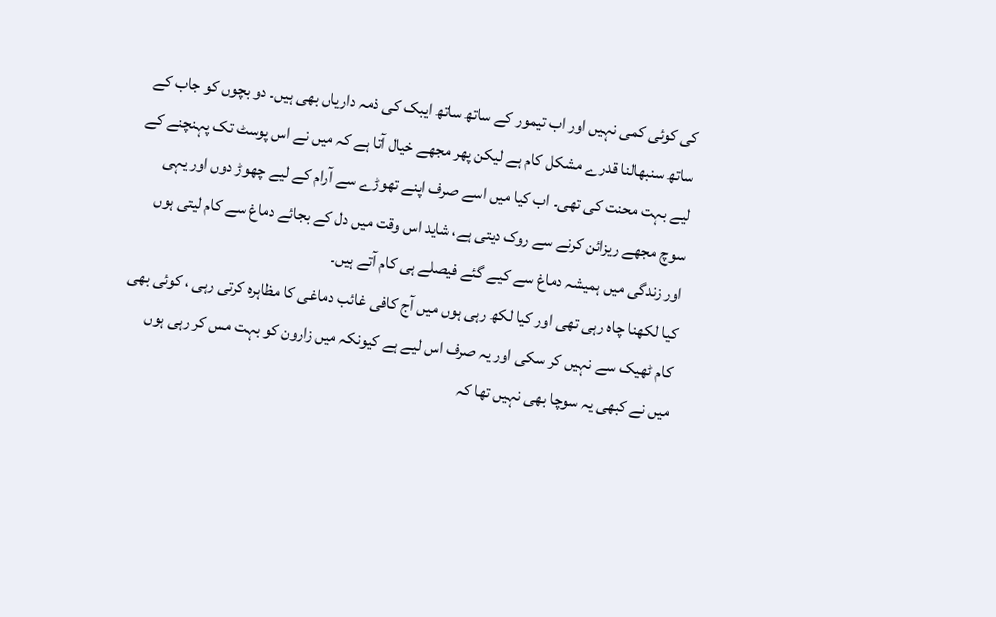کی کوئی کمی نہیں اور اب تیمور کے ساتھ ساتھ ایبک کی ذمہ داریاں بھی ہیں۔ دو بچوں کو جاب کے ساتھ سنبھالنا قدرے مشکل کام ہے لیکن پھر مجھے خیال آتا ہے کہ میں نے اس پوسٹ تک پہنچنے کے لیے بہت محنت کی تھی۔ اب کیا میں اسے صرف اپنے تھوڑے سے آرام کے لیے چھوڑ دوں اور یہی سوچ مجھے ریزائن کرنے سے روک دیتی ہے، شاید اس وقت میں دل کے بجائے دماغ سے کام لیتی ہوں اور زندگی میں ہمیشہ دماغ سے کیے گئے فیصلے ہی کام آتے ہیں۔
کیا لکھنا چاہ رہی تھی اور کیا لکھ رہی ہوں میں آج کافی غائب دماغی کا مظاہرہ کرتی رہی ، کوئی بھی کام ٹھیک سے نہیں کر سکی اور یہ صرف اس لیے ہے کیونکہ میں زارون کو بہت مس کر رہی ہوں میں نے کبھی یہ سوچا بھی نہیں تھا کہ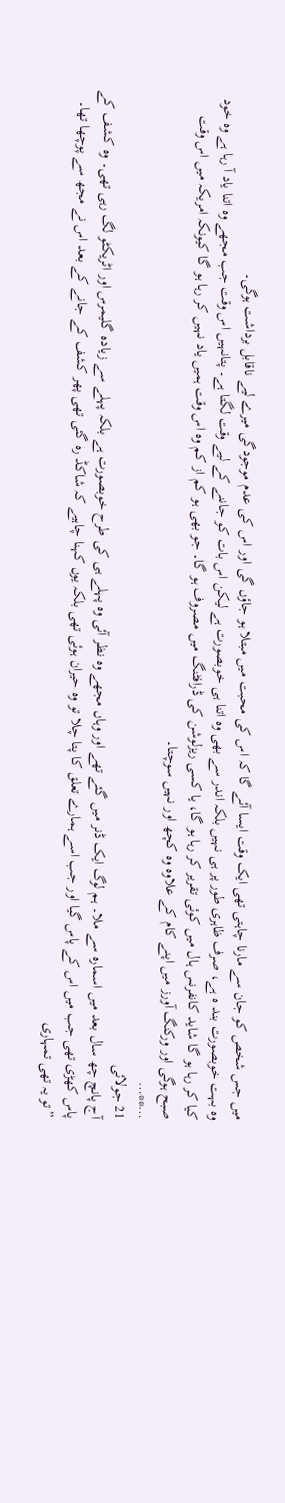میں جس شخص کو جان سے مارنا چاہتی تھی ایک وقت ایسا آئے گا کہ اس کی محبت میں مبتلا ہو جاؤں گی اور اس کی عدم موجودگی میرے لیے ناقابل برداشت ہوگی۔
وہ بہت خوبصورت بند ہ ہے، صرف ظاہری طور پر ہی نہیں بلکہ اندر سے بھی وہ اتنا ہی خوبصورت ہے لیکن اس بات کو جاننے کے لیے وقت لگتا ہے۔ پتانہیں اس وقت جب مجھے وہ اتنا یاد آ رہا ہے وہ خود کیا کر رہا ہو گا شاید کانفرنس ہال میں کوئی تقریر کر رہا ہو گا، یا کسی ریزلوشن کی ڈرافٹنگ میں مصروف ہو گا۔ جو بھی ہو کم از کم وہ اس وقت ہمیں یاد نہیں کر رہا ہو گا کیونکہ امریکہ میں اس وقت صبح ہوگی اور ورکنگ آورز میں اپنے کام کے علاوہ وہ کچھ اور نہیں سوچتا۔
…**…
21 جولائی
آج پانچ چھ سال بعد میں اسمارہ سے ملا۔ ہم لوگ ایک ڈنر میں گئے تھے اور وہاں مجھے وہ نظر آئی وہ پہلے ہی کی طرح خوبصورت ہے بلکہ پہلے سے زیادہ گلیمرس اور اٹریکٹو لگ رہی تھی۔ وہ کشف کے پاس کھڑی تھی جب میں اس کے پاس گیا اور جب اسے ہمارے تعلق کا پتا چلا تو وہ حیران ہوئی تھی بلکہ یوں کہنا چاہیے کہ شاکڈ رہ گئی تھی پھر کشف کے جانے کے بعد اس نے مجھ سے پوچھا تھا۔
”تو یہ تھی تمہاری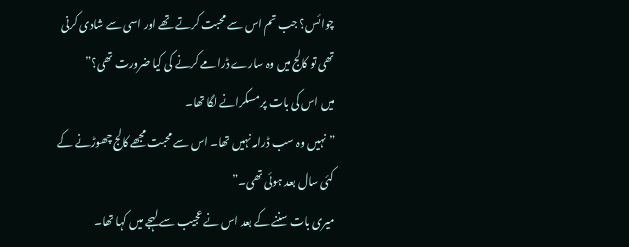چوائس؟ جب تم اس سے محبت کرتے تھے اور اسی سے شادی کرنی تھی تو کالج میں وہ سارے ڈرامے کرنے کی کیا ضرورت تھی؟”
میں اس کی بات پر مسکرانے لگا تھا۔
”نہیں وہ سب ڈرامہ نہیں تھا۔ اس سے محبت مجھے کالج چھوڑنے کے کئی سال بعد ہوئی تھی۔”
میری بات سننے کے بعد اس نے عجیب سے لہجے میں کہا تھا۔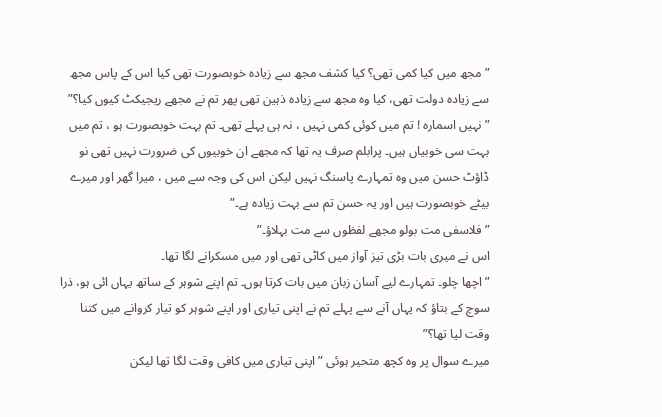”مجھ میں کیا کمی تھی؟ کیا کشف مجھ سے زیادہ خوبصورت تھی کیا اس کے پاس مجھ سے زیادہ دولت تھی، کیا وہ مجھ سے زیادہ ذہین تھی پھر تم نے مجھے ریجیکٹ کیوں کیا؟”
”نہیں اسمارہ ! تم میں کوئی کمی نہیں ، نہ ہی پہلے تھی۔ تم بہت خوبصورت ہو ، تم میں بہت سی خوبیاں ہیں۔ پرابلم صرف یہ تھا کہ مجھے ان خوبیوں کی ضرورت نہیں تھی نو ڈاؤٹ حسن میں وہ تمہارے پاسنگ نہیں لیکن اس کی وجہ سے میں ، میرا گھر اور میرے بیٹے خوبصورت ہیں اور یہ حسن تم سے بہت زیادہ ہے۔”
”فلاسفی مت بولو مجھے لفظوں سے مت بہلاؤ۔”
اس نے میری بات بڑی تیز آواز میں کاٹی تھی اور میں مسکرانے لگا تھا۔
”اچھا چلو۔ تمہارے لیے آسان زبان میں بات کرتا ہوں۔ تم اپنے شوہر کے ساتھ یہاں ائی ہو، ذرا سوچ کے بتاؤ کہ یہاں آنے سے پہلے تم نے اپنی تیاری اور اپنے شوہر کو تیار کروانے میں کتنا وقت لیا تھا؟”
میرے سوال پر وہ کچھ متحیر ہوئی ”اپنی تیاری میں کافی وقت لگا تھا لیکن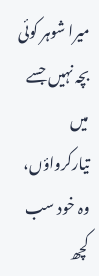میرا شوہر کوئی بچہ نہیں جسے میں تیارکرواؤں، وہ خود سب کچھ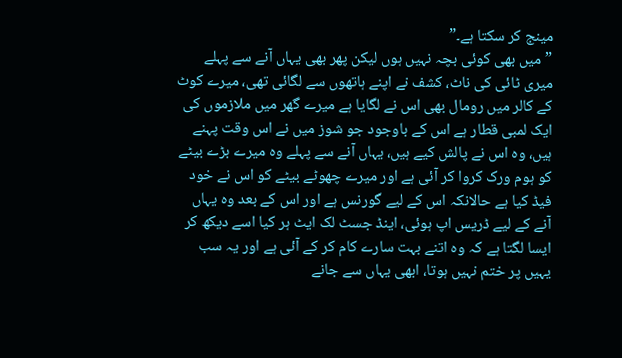مینج کر سکتا ہے۔”
”میں بھی کوئی بچہ نہیں ہوں لیکن پھر بھی یہاں آنے سے پہلے میری ٹائی کی ناٹ، کشف نے اپنے ہاتھوں سے لگائی تھی، میرے کوٹ کے کالر میں رومال بھی اس نے لگایا ہے میرے گھر میں ملازموں کی ایک لمبی قطار ہے اس کے باوجود جو شوز میں نے اس وقت پہنے ہیں، وہ اس نے پالش کیے ہیں، یہاں آنے سے پہلے وہ میرے بڑے بیٹے کو ہوم ورک کروا کر آئی ہے اور میرے چھوٹے بیٹے کو اس نے خود فیڈ کیا ہے حالانکہ اس کے لیے گورنس ہے اور اس کے بعد وہ یہاں آنے کے لیے ڈریس اپ ہوئی، اینڈ جسٹ لک ایٹ ہر کیا اسے دیکھ کر ایسا لگتا ہے کہ وہ اتنے بہت سارے کام کر کے آئی ہے اور یہ سب یہیں پر ختم نہیں ہوتا، ابھی یہاں سے جانے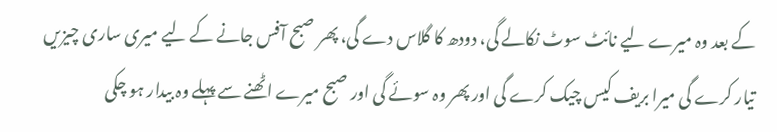کے بعد وہ میرے لیے نائٹ سوٹ نکالے گی، دودھ کا گلاس دے گی، پھر صبح آفس جانے کے لیے میری ساری چیزیں تیار کرے گی میرا بریف کیس چیک کرے گی اور پھر وہ سوئے گی اور صبح میرے اٹھنے سے پہلے وہ بیدار ہو چکی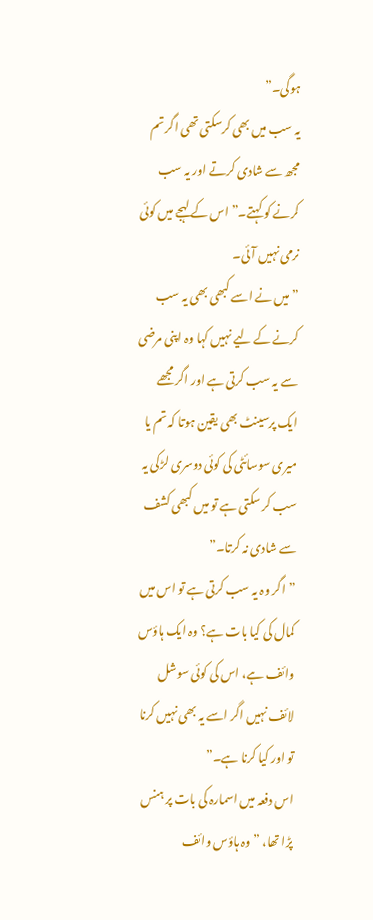ہوگی۔”
یہ سب میں بھی کرسکتی تھی اگر تم مجھ سے شادی کرتے اور یہ سب کرنے کو کہتے۔” اس کے لہجے میں کوئی نرمی نہیں آئی۔
”میں نے اسے کبھی بھی یہ سب کرنے کے لیے نہیں کہا وہ اپنی مرضی سے یہ سب کرتی ہے اور اگر مجھے ایک پرسینٹ بھی یقین ہوتا کہ تم یا میری سوسائٹی کی کوئی دوسری لڑکی یہ سب کر سکتی ہے تو میں کبھی کشف سے شادی نہ کرتا۔”
”اگر وہ یہ سب کرتی ہے تو اس میں کمال کی کیا بات ہے؟ وہ ایک ہاؤس وائف ہے، اس کی کوئی سوشل لائف نہیں اگر اسے یہ بھی نہیں کرنا تو اور کیا کرنا ہے۔”
اس دفعہ میں اسمارہ کی بات پر ہنس پڑا تھا، ”وہ ہاؤس وائف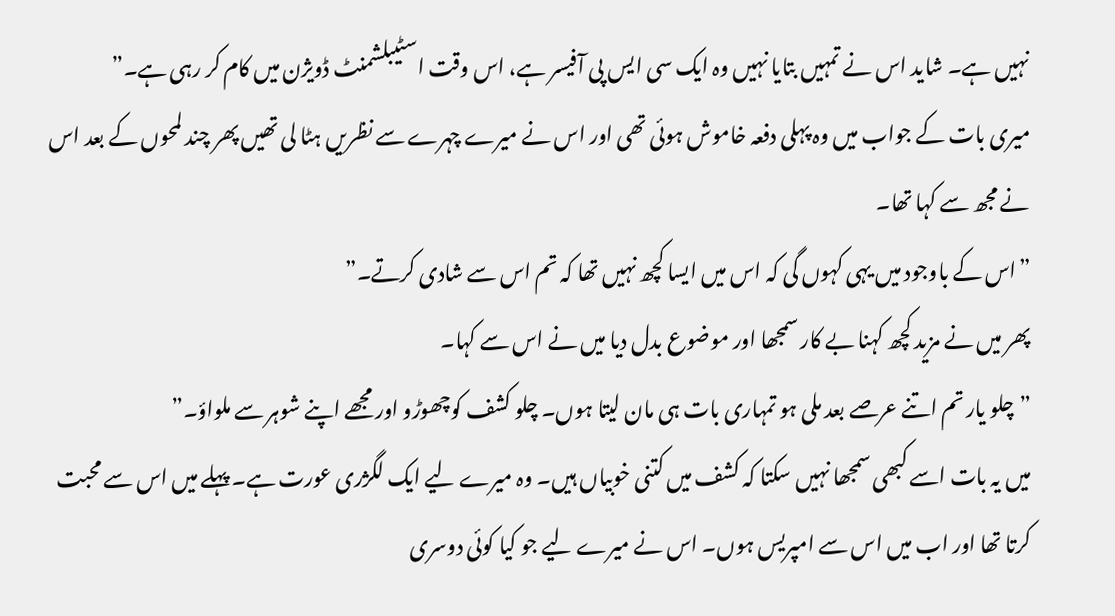نہیں ہے۔ شاید اس نے تمہیں بتایا نہیں وہ ایک سی ایس پی آفیسر ہے، اس وقت اسٹیبلشمنٹ ڈویژن میں کام کر رہی ہے۔”
میری بات کے جواب میں وہ پہلی دفعہ خاموش ہوئی تھی اور اس نے میرے چہرے سے نظریں ہٹا لی تھیں پھر چند لمحوں کے بعد اس نے مجھ سے کہا تھا۔
”اس کے باوجود میں یہی کہوں گی کہ اس میں ایسا کچھ نہیں تھا کہ تم اس سے شادی کرتے۔”
پھر میں نے مزید کچھ کہنا بے کار سمجھا اور موضوع بدل دیا میں نے اس سے کہا۔
”چلو یار تم اتنے عرصے بعد ملی ہو تمہاری بات ہی مان لیتا ہوں۔ چلو کشف کوچھوڑو اور مجھے اپنے شوہر سے ملواؤ۔”
میں یہ بات اسے کبھی سمجھا نہیں سکتا کہ کشف میں کتنی خوبیاں ہیں۔ وہ میرے لیے ایک لگژری عورت ہے۔ پہلے میں اس سے محبت کرتا تھا اور اب میں اس سے امپریس ہوں۔ اس نے میرے لیے جو کیا کوئی دوسری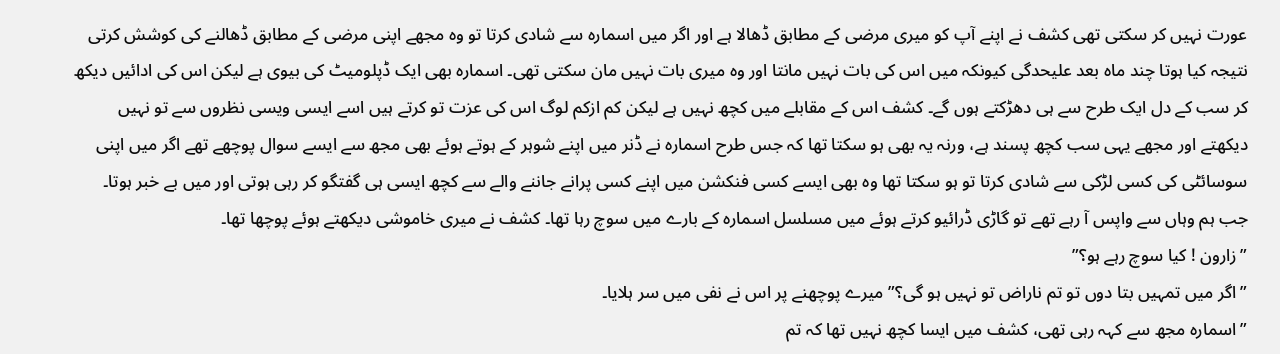عورت نہیں کر سکتی تھی کشف نے اپنے آپ کو میری مرضی کے مطابق ڈھالا ہے اور اگر میں اسمارہ سے شادی کرتا تو وہ مجھے اپنی مرضی کے مطابق ڈھالنے کی کوشش کرتی نتیجہ کیا ہوتا چند ماہ بعد علیحدگی کیونکہ میں اس کی بات نہیں مانتا اور وہ میری بات نہیں مان سکتی تھی۔ اسمارہ بھی ایک ڈپلومیٹ کی بیوی ہے لیکن اس کی ادائیں دیکھ کر سب کے دل ایک طرح سے ہی دھڑکتے ہوں گے۔ کشف اس کے مقابلے میں کچھ نہیں ہے لیکن کم ازکم لوگ اس کی عزت تو کرتے ہیں اسے ایسی ویسی نظروں سے تو نہیں دیکھتے اور مجھے یہی سب کچھ پسند ہے، ورنہ یہ بھی ہو سکتا تھا کہ جس طرح اسمارہ نے ڈنر میں اپنے شوہر کے ہوتے ہوئے بھی مجھ سے ایسے سوال پوچھے تھے اگر میں اپنی سوسائٹی کی کسی لڑکی سے شادی کرتا تو ہو سکتا تھا وہ بھی ایسے کسی فنکشن میں اپنے کسی پرانے جاننے والے سے کچھ ایسی ہی گفتگو کر رہی ہوتی اور میں بے خبر ہوتا۔
جب ہم وہاں سے واپس آ رہے تھے تو گاڑی ڈرائیو کرتے ہوئے میں مسلسل اسمارہ کے بارے میں سوچ رہا تھا۔ کشف نے میری خاموشی دیکھتے ہوئے پوچھا تھا۔
”زارون ! کیا سوچ رہے ہو؟”
”اگر میں تمہیں بتا دوں تو تم ناراض تو نہیں ہو گی؟” میرے پوچھنے پر اس نے نفی میں سر ہلایا۔
”اسمارہ مجھ سے کہہ رہی تھی، کشف میں ایسا کچھ نہیں تھا کہ تم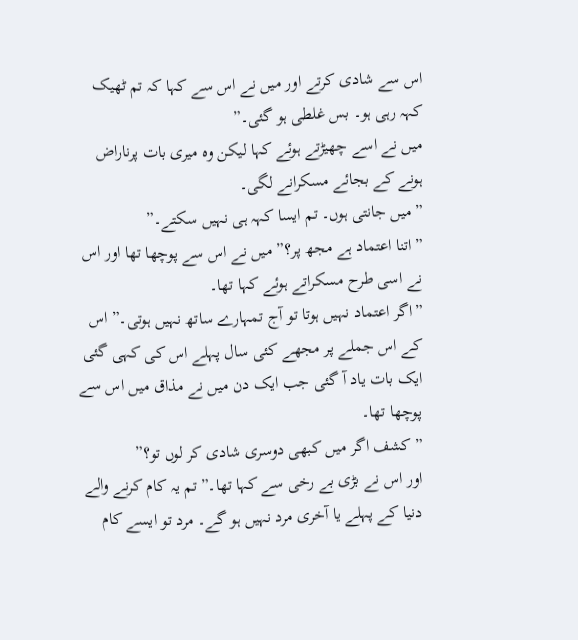اس سے شادی کرتے اور میں نے اس سے کہا کہ تم ٹھیک کہہ رہی ہو۔ بس غلطی ہو گئی۔”
میں نے اسے چھیڑتے ہوئے کہا لیکن وہ میری بات پرناراض ہونے کے بجائے مسکرانے لگی۔
”میں جانتی ہوں۔ تم ایسا کہہ ہی نہیں سکتے۔”
”اتنا اعتماد ہے مجھ پر؟” میں نے اس سے پوچھا تھا اور اس نے اسی طرح مسکراتے ہوئے کہا تھا۔
”اگر اعتماد نہیں ہوتا تو آج تمہارے ساتھ نہیں ہوتی۔” اس کے اس جملے پر مجھے کئی سال پہلے اس کی کہی گئی ایک بات یاد آ گئی جب ایک دن میں نے مذاق میں اس سے پوچھا تھا۔
”کشف اگر میں کبھی دوسری شادی کر لوں تو؟”
اور اس نے بڑی بے رخی سے کہا تھا۔”تم یہ کام کرنے والے دنیا کے پہلے یا آخری مرد نہیں ہو گے۔ مرد تو ایسے کام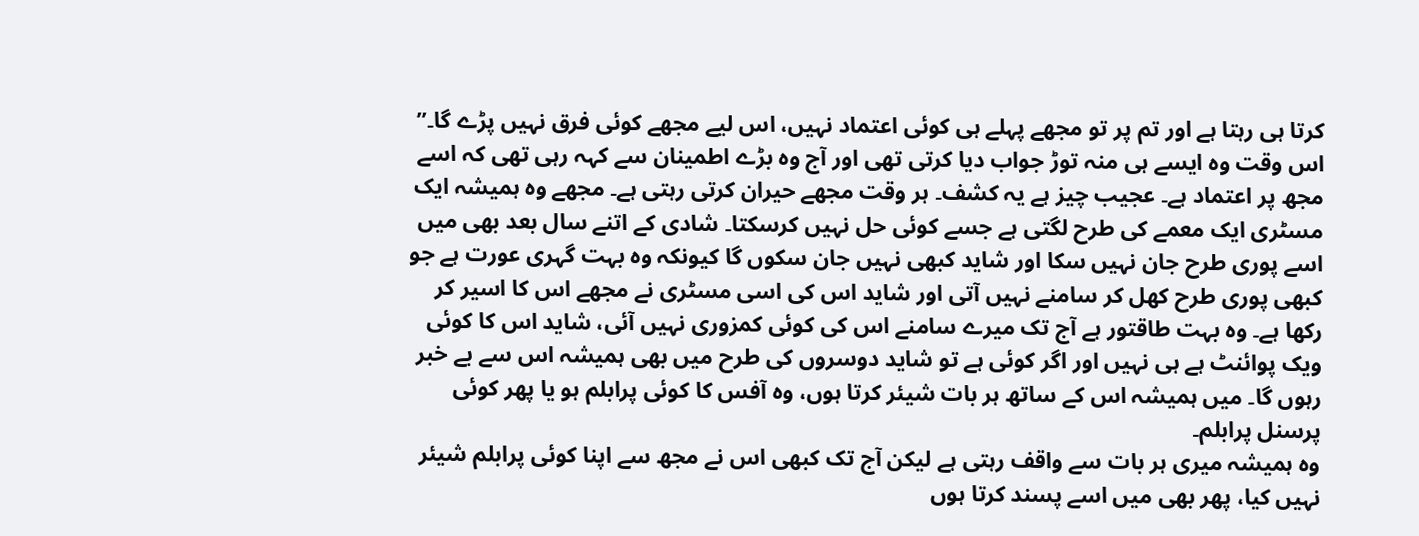کرتا ہی رہتا ہے اور تم پر تو مجھے پہلے ہی کوئی اعتماد نہیں، اس لیے مجھے کوئی فرق نہیں پڑے گا۔” اس وقت وہ ایسے ہی منہ توڑ جواب دیا کرتی تھی اور آج وہ بڑے اطمینان سے کہہ رہی تھی کہ اسے مجھ پر اعتماد ہے۔ عجیب چیز ہے یہ کشف۔ ہر وقت مجھے حیران کرتی رہتی ہے۔ مجھے وہ ہمیشہ ایک مسٹری ایک معمے کی طرح لگتی ہے جسے کوئی حل نہیں کرسکتا۔ شادی کے اتنے سال بعد بھی میں اسے پوری طرح جان نہیں سکا اور شاید کبھی نہیں جان سکوں گا کیونکہ وہ بہت گہری عورت ہے جو کبھی پوری طرح کھل کر سامنے نہیں آتی اور شاید اس کی اسی مسٹری نے مجھے اس کا اسیر کر رکھا ہے۔ وہ بہت طاقتور ہے آج تک میرے سامنے اس کی کوئی کمزوری نہیں آئی، شاید اس کا کوئی ویک پوائنٹ ہے ہی نہیں اور اگر کوئی ہے تو شاید دوسروں کی طرح میں بھی ہمیشہ اس سے بے خبر رہوں گا۔ میں ہمیشہ اس کے ساتھ ہر بات شیئر کرتا ہوں، وہ آفس کا کوئی پرابلم ہو یا پھر کوئی پرسنل پرابلم۔
وہ ہمیشہ میری ہر بات سے واقف رہتی ہے لیکن آج تک کبھی اس نے مجھ سے اپنا کوئی پرابلم شیئر نہیں کیا، پھر بھی میں اسے پسند کرتا ہوں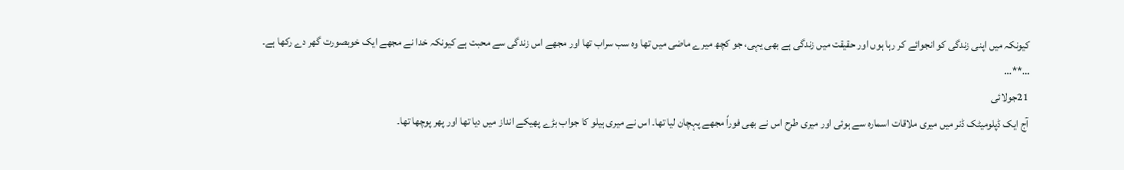کیونکہ میں اپنی زندگی کو انجوائے کر رہا ہوں اور حقیقت میں زندگی ہے بھی یہی، جو کچھ میرے ماضی میں تھا وہ سب سراب تھا اور مجھے اس زندگی سے محبت ہے کیونکہ خدا نے مجھے ایک خوبصورت گھر دے رکھا ہے۔
…**…
21جولائی
آج ایک ڈپلومیٹک ڈنر میں میری ملاقات اسمارہ سے ہوئی اور میری طرح اس نے بھی فوراً مجھے پہچان لیا تھا۔ اس نے میری ہیلو کا جواب بڑے پھیکے انداز میں دیا تھا اور پھر پوچھا تھا۔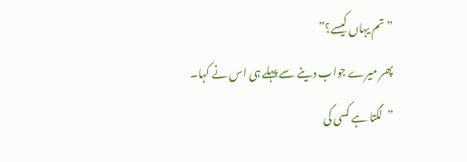”تم یہاں کیسے؟”
پھر میرے جواب دینے سے پہلے ہی اس نے کہا۔
”لگتا ہے کسی کی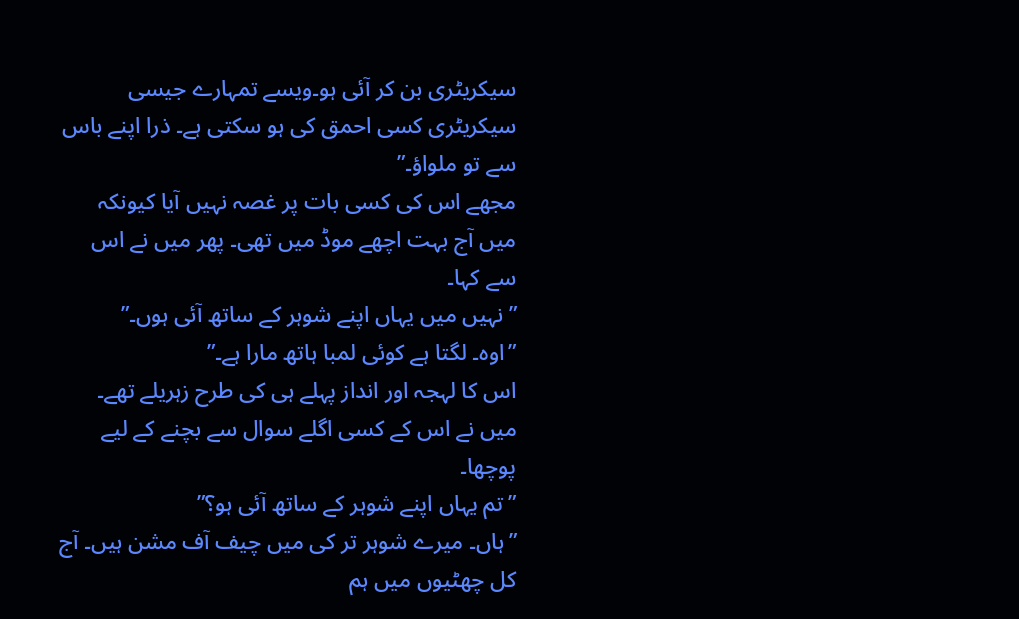سیکریٹری بن کر آئی ہو۔ویسے تمہارے جیسی سیکریٹری کسی احمق کی ہو سکتی ہے۔ ذرا اپنے باس سے تو ملواؤ۔”
مجھے اس کی کسی بات پر غصہ نہیں آیا کیونکہ میں آج بہت اچھے موڈ میں تھی۔ پھر میں نے اس سے کہا۔
”نہیں میں یہاں اپنے شوہر کے ساتھ آئی ہوں۔”
”اوہ۔ لگتا ہے کوئی لمبا ہاتھ مارا ہے۔”
اس کا لہجہ اور انداز پہلے ہی کی طرح زہریلے تھے۔ میں نے اس کے کسی اگلے سوال سے بچنے کے لیے پوچھا۔
”تم یہاں اپنے شوہر کے ساتھ آئی ہو؟”
”ہاں۔ میرے شوہر تر کی میں چیف آف مشن ہیں۔ آج کل چھٹیوں میں ہم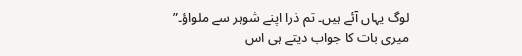لوگ یہاں آئے ہیں۔ تم ذرا اپنے شوہر سے ملواؤ۔”
میری بات کا جواب دیتے ہی اس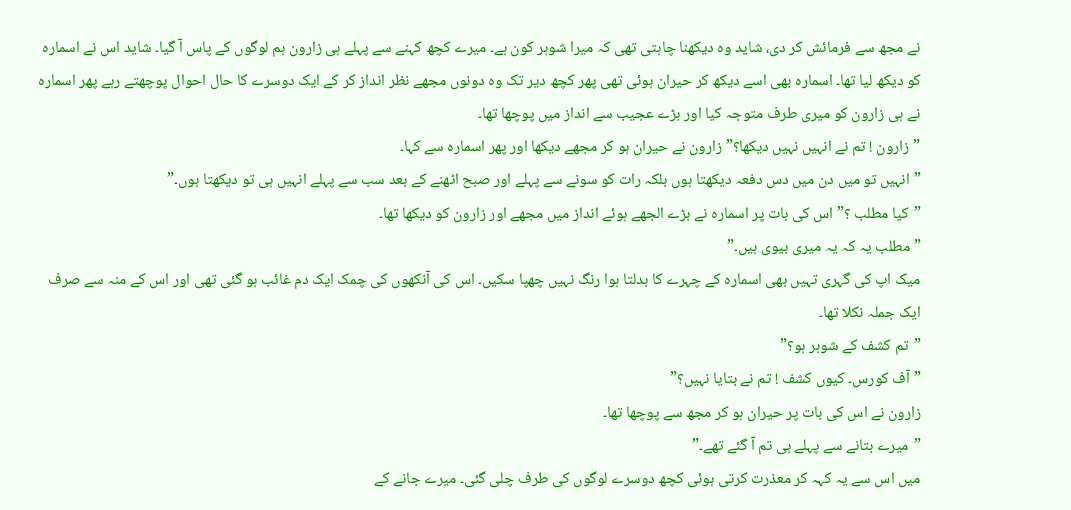نے مجھ سے فرمائش کر دی، شاید وہ دیکھنا چاہتی تھی کہ میرا شوہر کون ہے۔ میرے کچھ کہنے سے پہلے ہی زارون ہم لوگوں کے پاس آ گیا۔ شاید اس نے اسمارہ کو دیکھ لیا تھا۔ اسمارہ بھی اسے دیکھ کر حیران ہوئی تھی پھر کچھ دیر تک وہ دونوں مجھے نظر انداز کر کے ایک دوسرے کا حال احوال پوچھتے رہے پھر اسمارہ نے ہی زارون کو میری طرف متوجہ کیا اور بڑے عجیب سے انداز میں پوچھا تھا۔
”زارون ! تم نے انہیں نہیں دیکھا؟” زارون نے حیران ہو کر مجھے دیکھا اور پھر اسمارہ سے کہا۔
”انہیں تو میں دن میں دس دفعہ دیکھتا ہوں بلکہ رات کو سونے سے پہلے اور صبح اٹھنے کے بعد سب سے پہلے انہیں ہی تو دیکھتا ہوں۔”
”کیا مطلب ؟” اس کی بات پر اسمارہ نے بڑے الجھے ہوئے انداز میں مجھے اور زارون کو دیکھا تھا۔
”مطلب یہ کہ یہ میری بیوی ہیں۔”
میک اپ کی گہری تہیں بھی اسمارہ کے چہرے کا بدلتا ہوا رنگ نہیں چھپا سکیں۔ اس کی آنکھوں کی چمک ایک دم غائب ہو گئی تھی اور اس کے منہ سے صرف ایک جملہ نکلا تھا۔
”تم کشف کے شوہر ہو؟”
”آف کورس۔ کیوں کشف ! تم نے بتایا نہیں؟”
زارون نے اس کی بات پر حیران ہو کر مجھ سے پوچھا تھا۔
”میرے بتانے سے پہلے ہی تم آ گئے تھے۔”
میں اس سے یہ کہہ کر معذرت کرتی ہوئی کچھ دوسرے لوگوں کی طرف چلی گئی۔ میرے جانے کے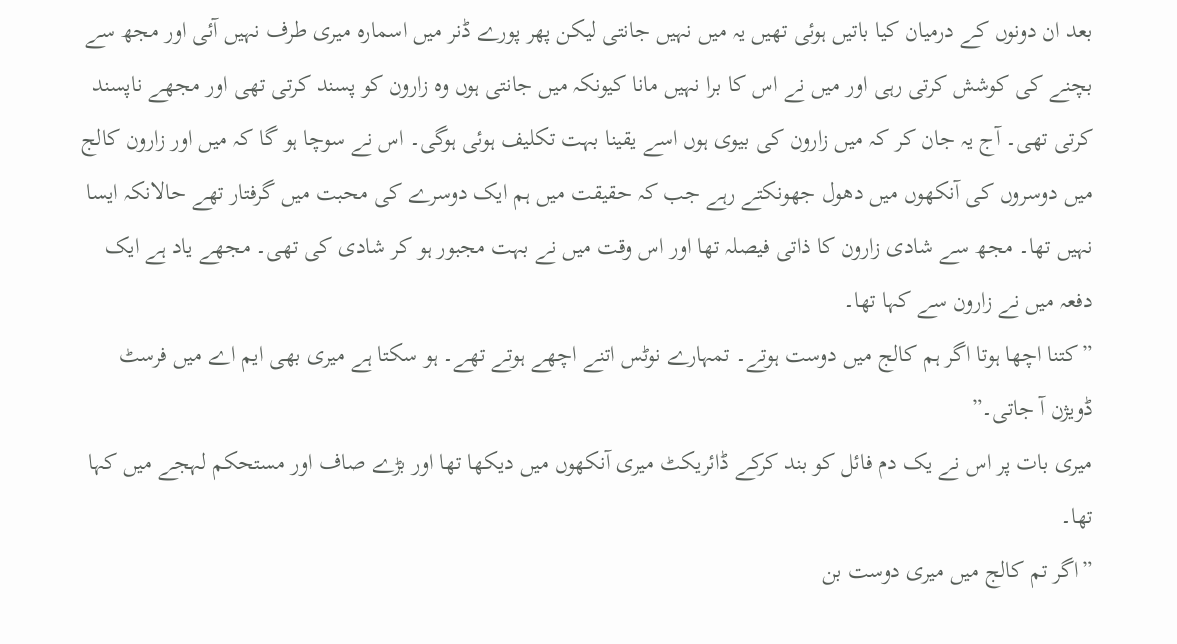بعد ان دونوں کے درمیان کیا باتیں ہوئی تھیں یہ میں نہیں جانتی لیکن پھر پورے ڈنر میں اسمارہ میری طرف نہیں آئی اور مجھ سے بچنے کی کوشش کرتی رہی اور میں نے اس کا برا نہیں مانا کیونکہ میں جانتی ہوں وہ زارون کو پسند کرتی تھی اور مجھے ناپسند کرتی تھی۔ آج یہ جان کر کہ میں زارون کی بیوی ہوں اسے یقینا بہت تکلیف ہوئی ہوگی۔ اس نے سوچا ہو گا کہ میں اور زارون کالج میں دوسروں کی آنکھوں میں دھول جھونکتے رہے جب کہ حقیقت میں ہم ایک دوسرے کی محبت میں گرفتار تھے حالانکہ ایسا نہیں تھا۔ مجھ سے شادی زارون کا ذاتی فیصلہ تھا اور اس وقت میں نے بہت مجبور ہو کر شادی کی تھی۔ مجھے یاد ہے ایک دفعہ میں نے زارون سے کہا تھا۔
”کتنا اچھا ہوتا اگر ہم کالج میں دوست ہوتے۔ تمہارے نوٹس اتنے اچھے ہوتے تھے۔ ہو سکتا ہے میری بھی ایم اے میں فرسٹ ڈویژن آ جاتی۔”
میری بات پر اس نے یک دم فائل کو بند کرکے ڈائریکٹ میری آنکھوں میں دیکھا تھا اور بڑے صاف اور مستحکم لہجے میں کہا تھا۔
”اگر تم کالج میں میری دوست بن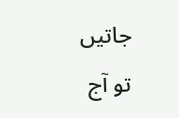جاتیں تو آج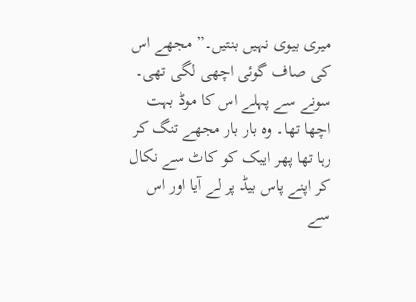میری بیوی نہیں بنتیں۔” مجھے اس کی صاف گوئی اچھی لگی تھی۔
سونے سے پہلے اس کا موڈ بہت اچھا تھا۔ وہ بار بار مجھے تنگ کر رہا تھا پھر ایبک کو کاٹ سے نکال کر اپنے پاس بیڈ پر لے آیا اور اس سے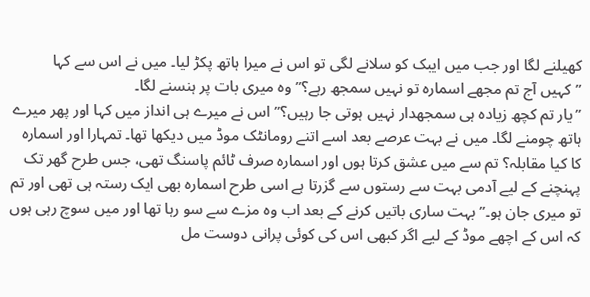کھیلنے لگا اور جب میں ایبک کو سلانے لگی تو اس نے میرا ہاتھ پکڑ لیا۔ میں نے اس سے کہا ”کہیں آج تم مجھے اسمارہ تو نہیں سمجھ رہے؟” وہ میری بات پر ہنسنے لگا۔
”یار تم کچھ زیادہ ہی سمجھدار نہیں ہوتی جا رہیں؟” اس نے میرے ہی انداز میں کہا اور پھر میرے ہاتھ چومنے لگا۔ میں نے بہت عرصے بعد اسے اتنے رومانٹک موڈ میں دیکھا تھا۔ تمہارا اور اسمارہ کا کیا مقابلہ؟ تم سے میں عشق کرتا ہوں اور اسمارہ صرف ٹائم پاسنگ تھی، جس طرح گھر تک پہنچنے کے لیے آدمی بہت سے رستوں سے گزرتا ہے اسی طرح اسمارہ بھی ایک رستہ ہی تھی اور تم تو میری جان ہو۔” بہت ساری باتیں کرنے کے بعد اب وہ مزے سے سو رہا تھا اور میں سوچ رہی ہوں کہ اس کے اچھے موڈ کے لیے اگر کبھی اس کی کوئی پرانی دوست مل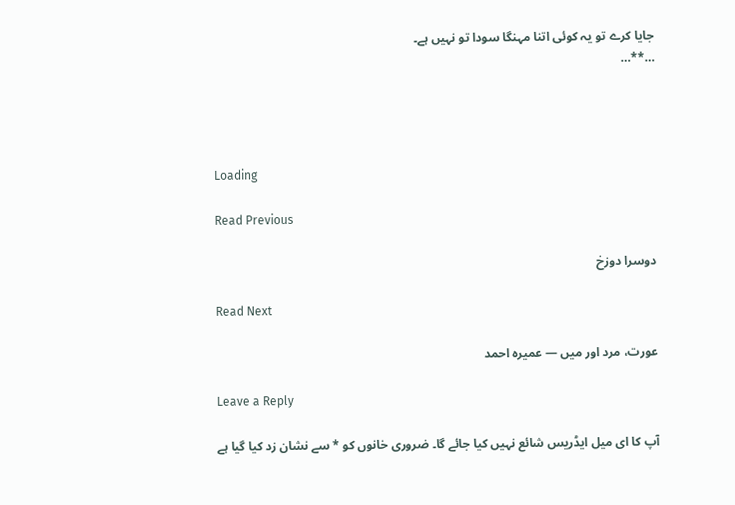جایا کرے تو یہ کوئی اتنا مہنگا سودا تو نہیں ہے۔
…**…




Loading

Read Previous

دوسرا دوزخ

Read Next

عورت، مرد اور میں — عمیرہ احمد

Leave a Reply

آپ کا ای میل ایڈریس شائع نہیں کیا جائے گا۔ ضروری خانوں کو * سے نشان زد کیا گیا ہے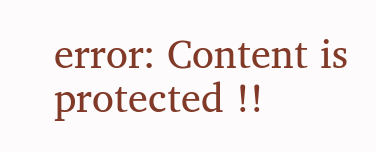error: Content is protected !!